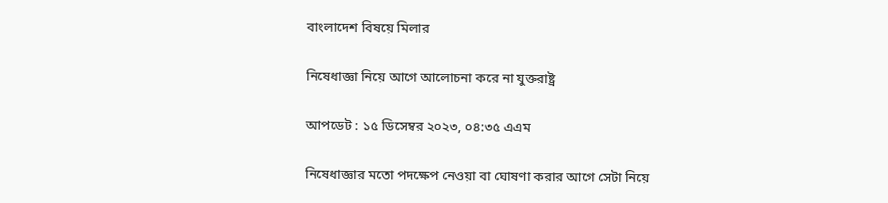বাংলাদেশ বিষয়ে মিলার

নিষেধাজ্ঞা নিয়ে আগে আলোচনা করে না যুক্তরাষ্ট্র

আপডেট : ১৫ ডিসেম্বর ২০২৩, ০৪:৩৫ এএম

নিষেধাজ্ঞার মতো পদক্ষেপ নেওয়া বা ঘোষণা করার আগে সেটা নিয়ে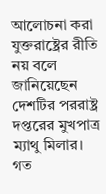আলোচনা করা যুক্তরাষ্ট্রের রীতি নয় বলে জানিয়েছেন দেশটির পররাষ্ট্র দপ্তরের মুখপাত্র ম্যাথু মিলার। গত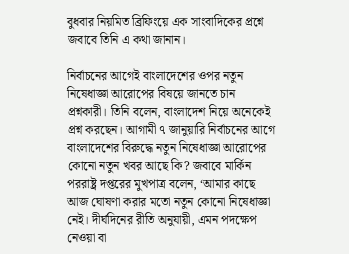বুধবার নিয়মিত ব্রিফিংয়ে এক সাংবাদিকের প্রশ্নে জবাবে তিনি এ কথা জানান।

নির্বাচনের আগেই বাংলাদেশের ওপর নতুন নিষেধাজ্ঞা আরোপের বিষয়ে জানতে চান প্রশ্নকারী। তিনি বলেন, বাংলাদেশ নিয়ে অনেকেই প্রশ্ন করছেন। আগামী ৭ জানুয়ারি নির্বাচনের আগে বাংলাদেশের বিরুদ্ধে নতুন নিষেধাজ্ঞা আরোপের কোনো নতুন খবর আছে কি? জবাবে মার্কিন পররাষ্ট্র দপ্তরের মুখপাত্র বলেন, ‘আমার কাছে আজ ঘোষণা করার মতো নতুন কোনো নিষেধাজ্ঞা নেই। দীর্ঘদিনের রীতি অনুযায়ী, এমন পদক্ষেপ নেওয়া বা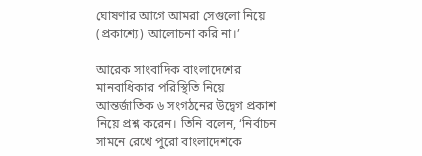ঘোষণার আগে আমরা সেগুলো নিয়ে (প্রকাশ্যে) আলোচনা করি না।’

আরেক সাংবাদিক বাংলাদেশের মানবাধিকার পরিস্থিতি নিয়ে আন্তর্জাতিক ৬ সংগঠনের উদ্বেগ প্রকাশ নিয়ে প্রশ্ন করেন। তিনি বলেন, ‘নির্বাচন সামনে রেখে পুরো বাংলাদেশকে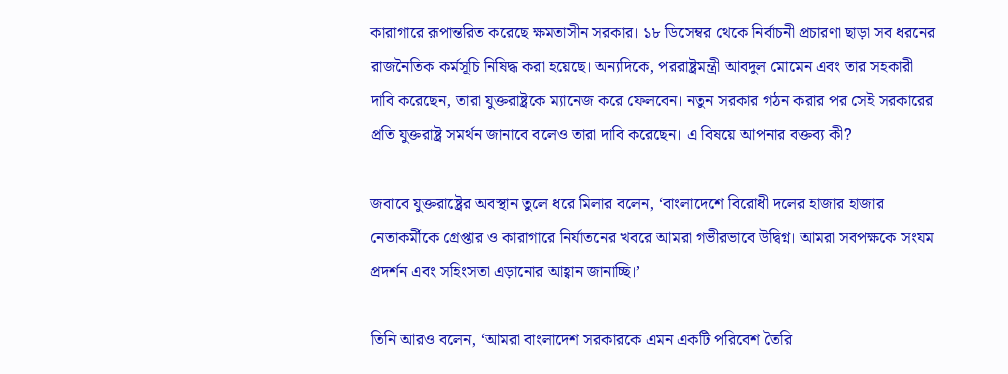কারাগারে রূপান্তরিত করেছে ক্ষমতাসীন সরকার। ১৮ ডিসেম্বর থেকে নির্বাচনী প্রচারণা ছাড়া সব ধরনের রাজনৈতিক কর্মসূচি নিষিদ্ধ করা হয়েছে। অন্যদিকে, পররাষ্ট্রমন্ত্রী আবদুল মোমেন এবং তার সহকারী দাবি করেছেন, তারা যুক্তরাষ্ট্রকে ম্যানেজ করে ফেলবেন। নতুন সরকার গঠন করার পর সেই সরকারের প্রতি যুক্তরাষ্ট্র সমর্থন জানাবে বলেও তারা দাবি করেছেন। এ বিষয়ে আপনার বক্তব্য কী?

জবাবে যুক্তরাষ্ট্রের অবস্থান তুলে ধরে মিলার বলেন, ‘বাংলাদেশে বিরোধী দলের হাজার হাজার নেতাকর্মীকে গ্রেপ্তার ও কারাগারে নির্যাতনের খবরে আমরা গভীরভাবে উদ্বিগ্ন। আমরা সবপক্ষকে সংযম প্রদর্শন এবং সহিংসতা এড়ানোর আহ্বান জানাচ্ছি।’

তিনি আরও বলেন, ‘আমরা বাংলাদেশ সরকারকে এমন একটি পরিবেশ তৈরি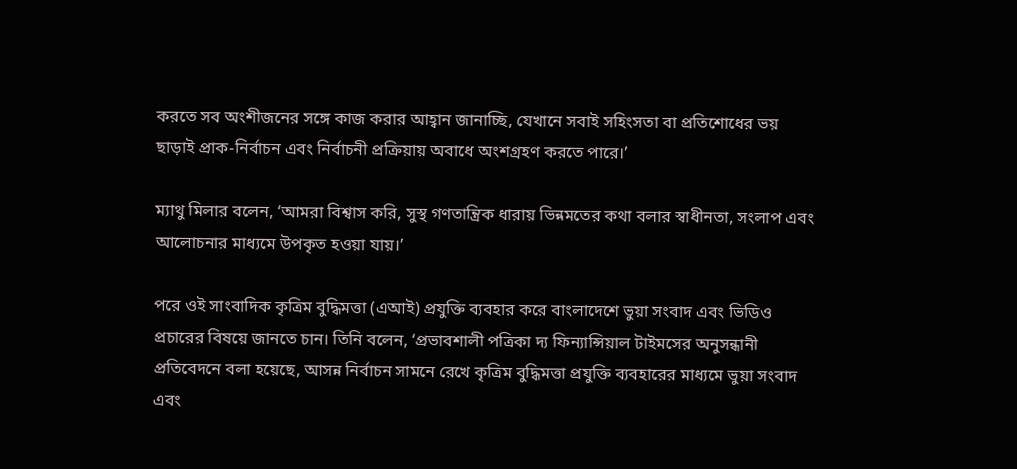করতে সব অংশীজনের সঙ্গে কাজ করার আহ্বান জানাচ্ছি, যেখানে সবাই সহিংসতা বা প্রতিশোধের ভয় ছাড়াই প্রাক-নির্বাচন এবং নির্বাচনী প্রক্রিয়ায় অবাধে অংশগ্রহণ করতে পারে।’

ম্যাথু মিলার বলেন, ‘আমরা বিশ্বাস করি, সুস্থ গণতান্ত্রিক ধারায় ভিন্নমতের কথা বলার স্বাধীনতা, সংলাপ এবং আলোচনার মাধ্যমে উপকৃত হওয়া যায়।’

পরে ওই সাংবাদিক কৃত্রিম বুদ্ধিমত্তা (এআই) প্রযুক্তি ব্যবহার করে বাংলাদেশে ভুয়া সংবাদ এবং ভিডিও প্রচারের বিষয়ে জানতে চান। তিনি বলেন, ‘প্রভাবশালী পত্রিকা দ্য ফিন্যান্সিয়াল টাইমসের অনুসন্ধানী প্রতিবেদনে বলা হয়েছে, আসন্ন নির্বাচন সামনে রেখে কৃত্রিম বুদ্ধিমত্তা প্রযুক্তি ব্যবহারের মাধ্যমে ভুয়া সংবাদ এবং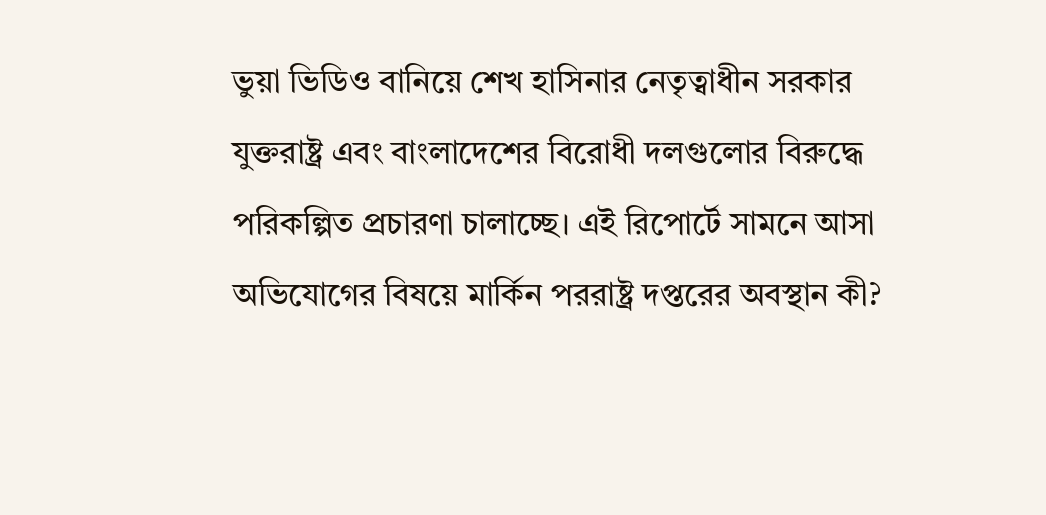ভুয়া ভিডিও বানিয়ে শেখ হাসিনার নেতৃত্বাধীন সরকার যুক্তরাষ্ট্র এবং বাংলাদেশের বিরোধী দলগুলোর বিরুদ্ধে পরিকল্পিত প্রচারণা চালাচ্ছে। এই রিপোর্টে সামনে আসা অভিযোগের বিষয়ে মার্কিন পররাষ্ট্র দপ্তরের অবস্থান কী?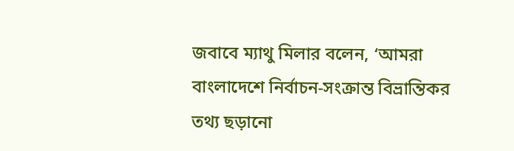জবাবে ম্যাথু মিলার বলেন, ‘আমরা বাংলাদেশে নির্বাচন-সংক্রান্ত বিভ্রান্তিকর তথ্য ছড়ানো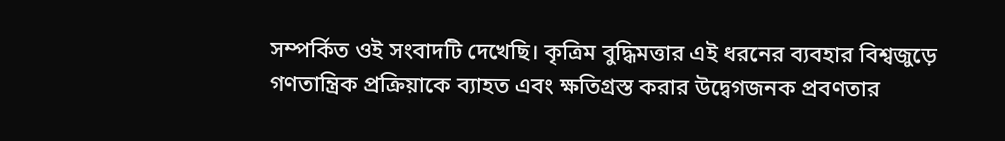সম্পর্কিত ওই সংবাদটি দেখেছি। কৃত্রিম বুদ্ধিমত্তার এই ধরনের ব্যবহার বিশ্বজুড়ে গণতান্ত্রিক প্রক্রিয়াকে ব্যাহত এবং ক্ষতিগ্রস্ত করার উদ্বেগজনক প্রবণতার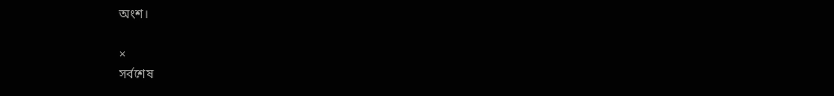অংশ।

×
সর্বশেষ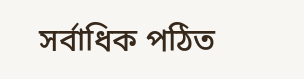সর্বাধিক পঠিত